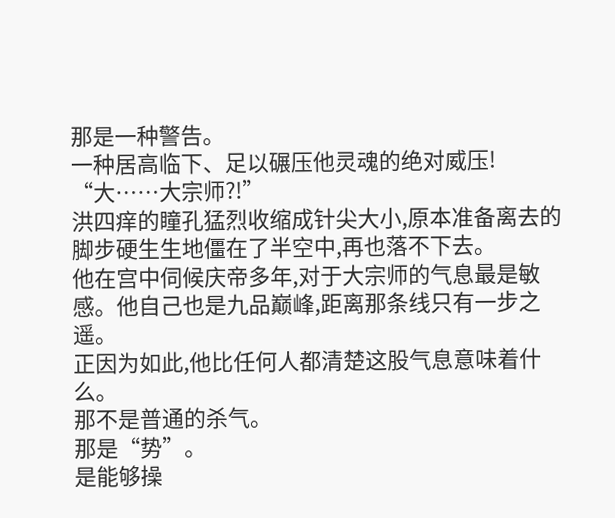那是一种警告。
一种居高临下、足以碾压他灵魂的绝对威压!
“大……大宗师?!”
洪四痒的瞳孔猛烈收缩成针尖大小,原本准备离去的脚步硬生生地僵在了半空中,再也落不下去。
他在宫中伺候庆帝多年,对于大宗师的气息最是敏感。他自己也是九品巅峰,距离那条线只有一步之遥。
正因为如此,他比任何人都清楚这股气息意味着什么。
那不是普通的杀气。
那是“势”。
是能够操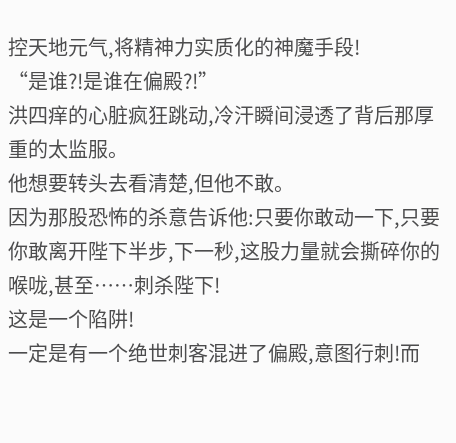控天地元气,将精神力实质化的神魔手段!
“是谁?!是谁在偏殿?!”
洪四痒的心脏疯狂跳动,冷汗瞬间浸透了背后那厚重的太监服。
他想要转头去看清楚,但他不敢。
因为那股恐怖的杀意告诉他:只要你敢动一下,只要你敢离开陛下半步,下一秒,这股力量就会撕碎你的喉咙,甚至……刺杀陛下!
这是一个陷阱!
一定是有一个绝世刺客混进了偏殿,意图行刺!而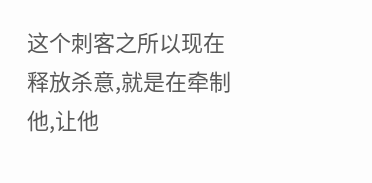这个刺客之所以现在释放杀意,就是在牵制他,让他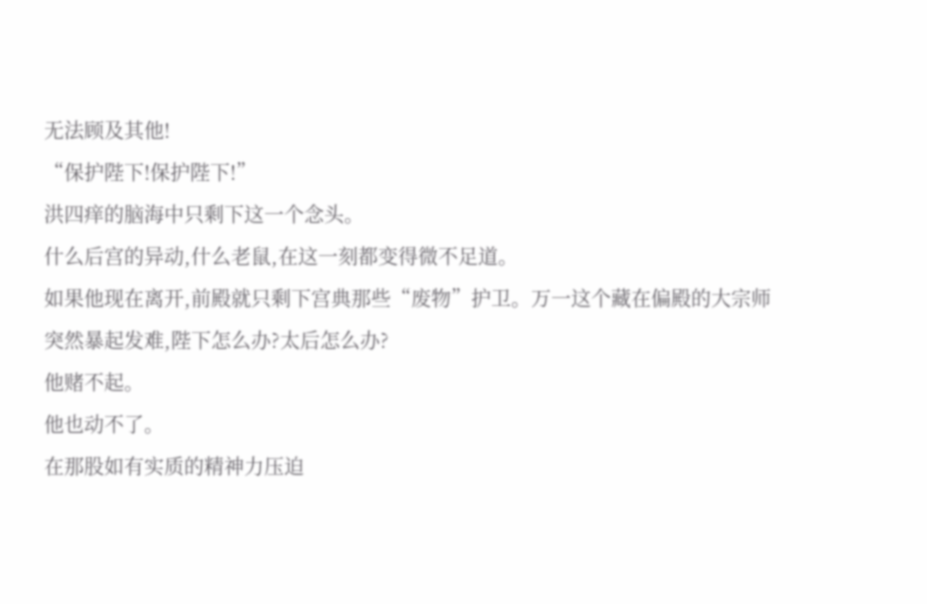无法顾及其他!
“保护陛下!保护陛下!”
洪四痒的脑海中只剩下这一个念头。
什么后宫的异动,什么老鼠,在这一刻都变得微不足道。
如果他现在离开,前殿就只剩下宫典那些“废物”护卫。万一这个藏在偏殿的大宗师突然暴起发难,陛下怎么办?太后怎么办?
他赌不起。
他也动不了。
在那股如有实质的精神力压迫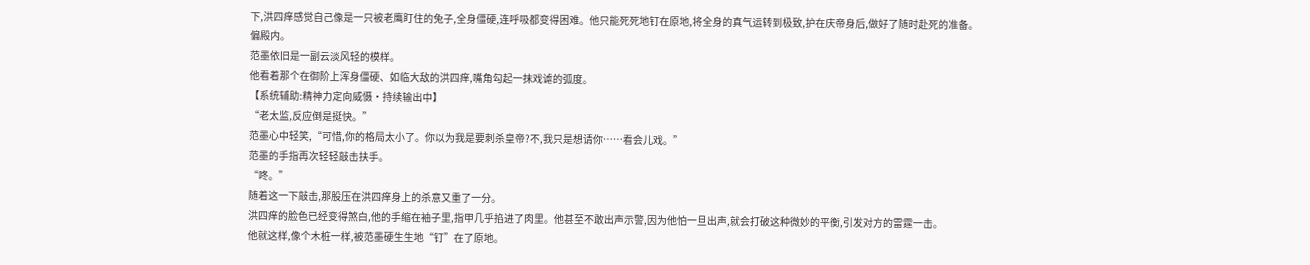下,洪四痒感觉自己像是一只被老鹰盯住的兔子,全身僵硬,连呼吸都变得困难。他只能死死地钉在原地,将全身的真气运转到极致,护在庆帝身后,做好了随时赴死的准备。
偏殿内。
范墨依旧是一副云淡风轻的模样。
他看着那个在御阶上浑身僵硬、如临大敌的洪四痒,嘴角勾起一抹戏谑的弧度。
【系统辅助:精神力定向威慑·持续输出中】
“老太监,反应倒是挺快。”
范墨心中轻笑,“可惜,你的格局太小了。你以为我是要刺杀皇帝?不,我只是想请你……看会儿戏。”
范墨的手指再次轻轻敲击扶手。
“咚。”
随着这一下敲击,那股压在洪四痒身上的杀意又重了一分。
洪四痒的脸色已经变得煞白,他的手缩在袖子里,指甲几乎掐进了肉里。他甚至不敢出声示警,因为他怕一旦出声,就会打破这种微妙的平衡,引发对方的雷霆一击。
他就这样,像个木桩一样,被范墨硬生生地“钉”在了原地。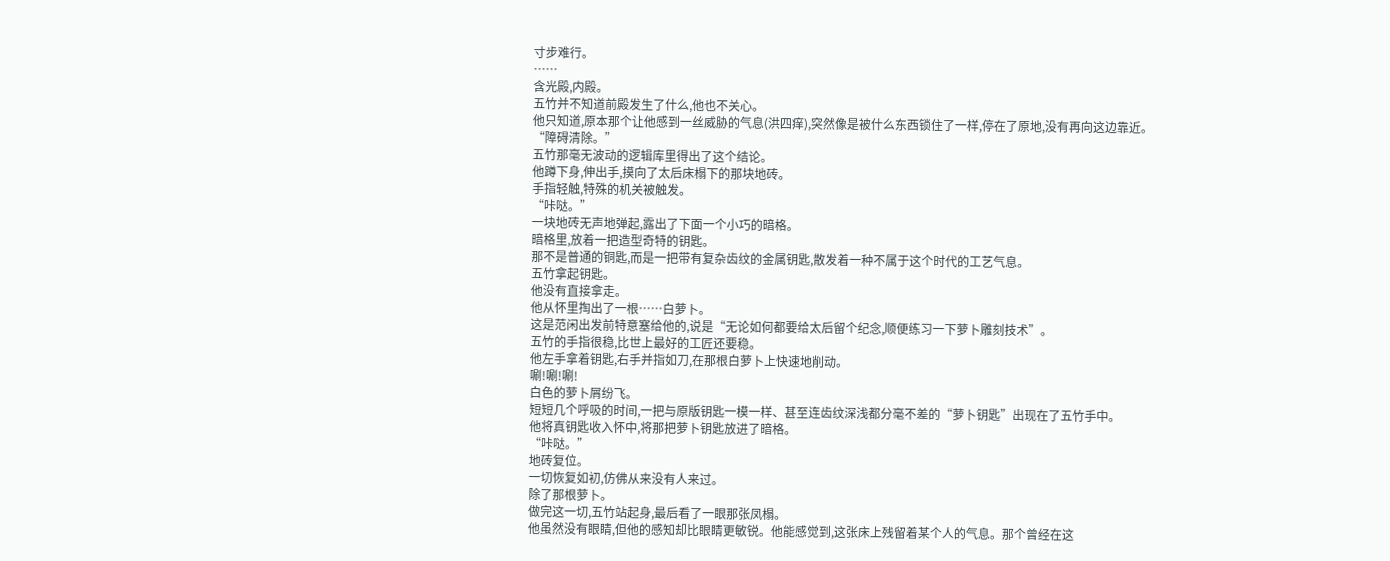寸步难行。
……
含光殿,内殿。
五竹并不知道前殿发生了什么,他也不关心。
他只知道,原本那个让他感到一丝威胁的气息(洪四痒),突然像是被什么东西锁住了一样,停在了原地,没有再向这边靠近。
“障碍清除。”
五竹那毫无波动的逻辑库里得出了这个结论。
他蹲下身,伸出手,摸向了太后床榻下的那块地砖。
手指轻触,特殊的机关被触发。
“咔哒。”
一块地砖无声地弹起,露出了下面一个小巧的暗格。
暗格里,放着一把造型奇特的钥匙。
那不是普通的铜匙,而是一把带有复杂齿纹的金属钥匙,散发着一种不属于这个时代的工艺气息。
五竹拿起钥匙。
他没有直接拿走。
他从怀里掏出了一根……白萝卜。
这是范闲出发前特意塞给他的,说是“无论如何都要给太后留个纪念,顺便练习一下萝卜雕刻技术”。
五竹的手指很稳,比世上最好的工匠还要稳。
他左手拿着钥匙,右手并指如刀,在那根白萝卜上快速地削动。
唰!唰!唰!
白色的萝卜屑纷飞。
短短几个呼吸的时间,一把与原版钥匙一模一样、甚至连齿纹深浅都分毫不差的“萝卜钥匙”出现在了五竹手中。
他将真钥匙收入怀中,将那把萝卜钥匙放进了暗格。
“咔哒。”
地砖复位。
一切恢复如初,仿佛从来没有人来过。
除了那根萝卜。
做完这一切,五竹站起身,最后看了一眼那张凤榻。
他虽然没有眼睛,但他的感知却比眼睛更敏锐。他能感觉到,这张床上残留着某个人的气息。那个曾经在这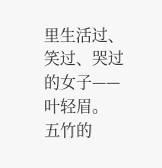里生活过、笑过、哭过的女子——叶轻眉。
五竹的